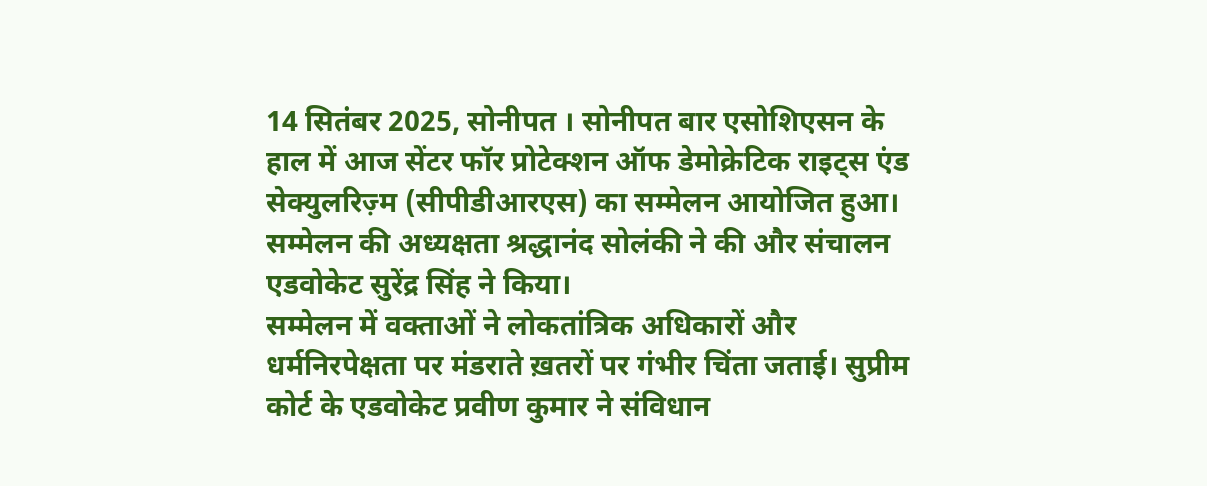14 सितंबर 2025, सोनीपत । सोनीपत बार एसोशिएसन के हाल में आज सेंटर फॉर प्रोटेक्शन ऑफ डेमोक्रेटिक राइट्स एंड सेक्युलरिज़्म (सीपीडीआरएस) का सम्मेलन आयोजित हुआ। सम्मेलन की अध्यक्षता श्रद्धानंद सोलंकी ने की और संचालन एडवोकेट सुरेंद्र सिंह ने किया।
सम्मेलन में वक्ताओं ने लोकतांत्रिक अधिकारों और धर्मनिरपेक्षता पर मंडराते ख़तरों पर गंभीर चिंता जताई। सुप्रीम कोर्ट के एडवोकेट प्रवीण कुमार ने संविधान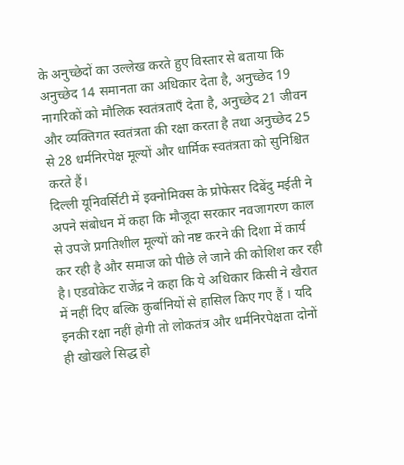के अनुच्छेदों का उल्लेख करते हुए विस्तार से बताया कि अनुच्छेद 14 समानता का अधिकार देता है, अनुच्छेद 19 नागरिकों को मौलिक स्वतंत्रताएँ देता है, अनुच्छेद 21 जीवन और व्यक्तिगत स्वतंत्रता की रक्षा करता है तथा अनुच्छेद 25 से 28 धर्मनिरपेक्ष मूल्यों और धार्मिक स्वतंत्रता को सुनिश्चित करते हैं।
दिल्ली यूनिवर्सिटी में इक्नोमिक्स के प्रोफेसर दिबेंदु मईती ने अपने संबोधन में कहा कि मौजूदा सरकार नवजागरण काल से उपजे प्रगतिशील मूल्यों को नष्ट करने की दिशा में कार्य कर रही है और समाज को पीछे ले जाने की कोशिश कर रही है। एडवोकेट राजेंद्र ने कहा कि ये अधिकार किसी ने खैरात में नहीं दिए बल्कि कुर्बानियों से हासिल किए गए हैं । यदि इनकी रक्षा नहीं होगी तो लोकतंत्र और धर्मनिरपेक्षता दोनों ही खोखले सिद्ध हो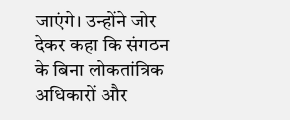जाएंगे। उन्होंने जोर देकर कहा कि संगठन के बिना लोकतांत्रिक अधिकारों और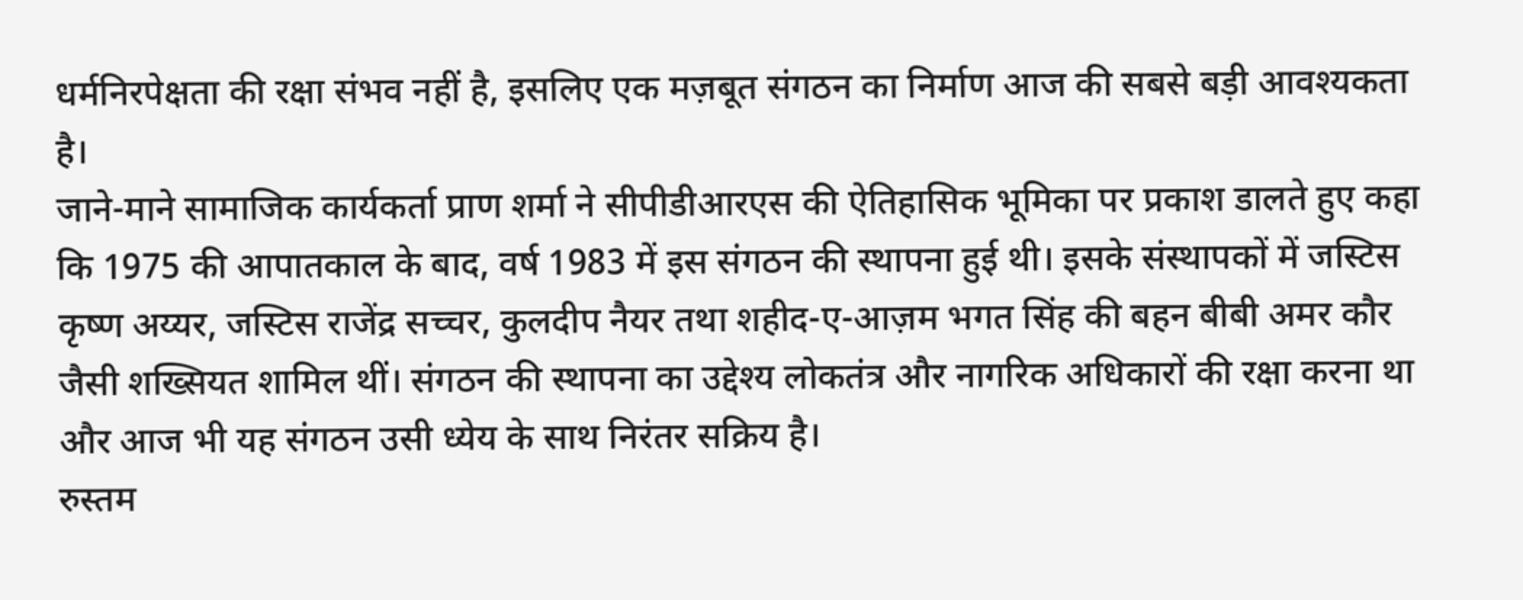धर्मनिरपेक्षता की रक्षा संभव नहीं है, इसलिए एक मज़बूत संगठन का निर्माण आज की सबसे बड़ी आवश्यकता है।
जाने-माने सामाजिक कार्यकर्ता प्राण शर्मा ने सीपीडीआरएस की ऐतिहासिक भूमिका पर प्रकाश डालते हुए कहा कि 1975 की आपातकाल के बाद, वर्ष 1983 में इस संगठन की स्थापना हुई थी। इसके संस्थापकों में जस्टिस कृष्ण अय्यर, जस्टिस राजेंद्र सच्चर, कुलदीप नैयर तथा शहीद-ए-आज़म भगत सिंह की बहन बीबी अमर कौर जैसी शख्सियत शामिल थीं। संगठन की स्थापना का उद्देश्य लोकतंत्र और नागरिक अधिकारों की रक्षा करना था और आज भी यह संगठन उसी ध्येय के साथ निरंतर सक्रिय है।
रुस्तम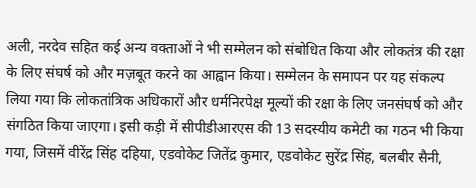अली, नरदेव सहित कई अन्य वक्ताओं ने भी सम्मेलन को संबोधित किया और लोकतंत्र की रक्षा के लिए संघर्ष को और मज़बूत करने का आह्वान किया। सम्मेलन के समापन पर यह संकल्प लिया गया कि लोकतांत्रिक अधिकारों और धर्मनिरपेक्ष मूल्यों की रक्षा के लिए जनसंघर्ष को और संगठित किया जाएगा। इसी कड़ी में सीपीडीआरएस की 13 सदस्यीय कमेटी का गठन भी किया गया, जिसमें वीरेंद्र सिंह दहिया, एडवोकेट जितेंद्र कुमार, एडवोकेट सुरेंद्र सिंह, बलबीर सैनी,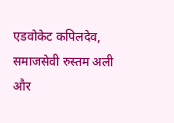एडवोकेट कपिलदेव, समाजसेवी रुस्तम अली और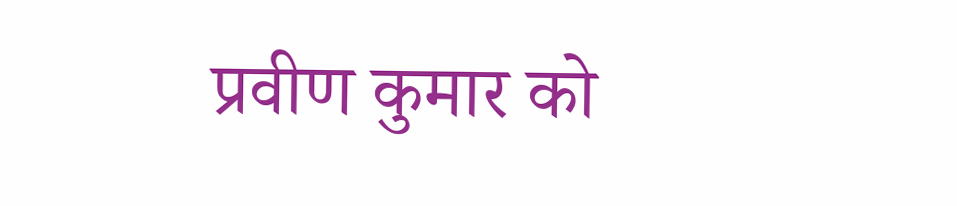प्रवीण कुमार को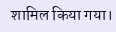शामिल किया गया।